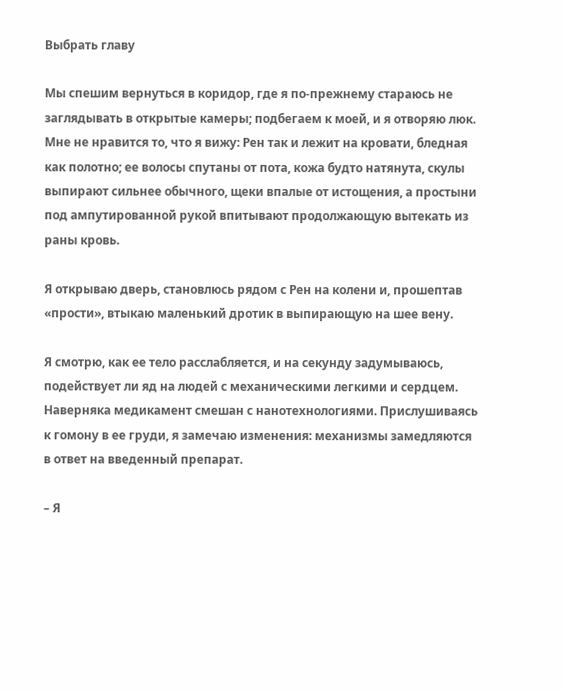Выбрать главу

Мы спешим вернуться в коридор, где я по-прежнему стараюсь не заглядывать в открытые камеры; подбегаем к моей, и я отворяю люк. Мне не нравится то, что я вижу: Рен так и лежит на кровати, бледная как полотно; ее волосы спутаны от пота, кожа будто натянута, скулы выпирают сильнее обычного, щеки впалые от истощения, а простыни под ампутированной рукой впитывают продолжающую вытекать из раны кровь.

Я открываю дверь, становлюсь рядом с Рен на колени и, прошептав «прости», втыкаю маленький дротик в выпирающую на шее вену.

Я смотрю, как ее тело расслабляется, и на секунду задумываюсь, подействует ли яд на людей с механическими легкими и сердцем. Наверняка медикамент смешан с нанотехнологиями. Прислушиваясь к гомону в ее груди, я замечаю изменения: механизмы замедляются в ответ на введенный препарат.

– Я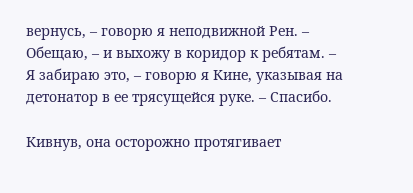вернусь, – говорю я неподвижной Рен. – Обещаю, – и выхожу в коридор к ребятам. – Я забираю это, – говорю я Кине, указывая на детонатор в ее трясущейся руке. – Спасибо.

Кивнув, она осторожно протягивает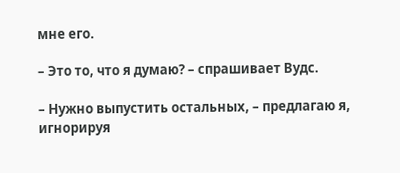мне его.

– Это то, что я думаю? – спрашивает Вудс.

– Нужно выпустить остальных, – предлагаю я, игнорируя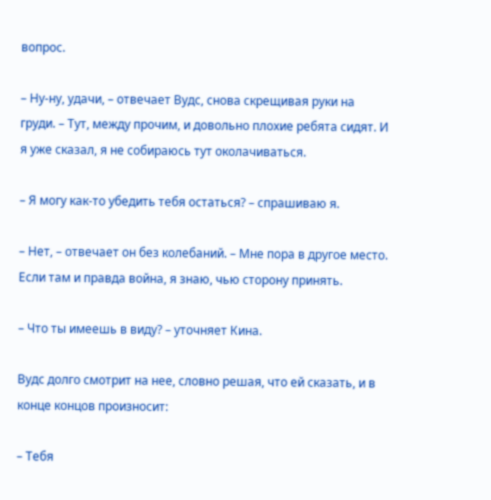вопрос.

– Ну-ну, удачи, – отвечает Вудс, снова скрещивая руки на груди. – Тут, между прочим, и довольно плохие ребята сидят. И я уже сказал, я не собираюсь тут околачиваться.

– Я могу как-то убедить тебя остаться? – спрашиваю я.

– Нет, – отвечает он без колебаний. – Мне пора в другое место. Если там и правда война, я знаю, чью сторону принять.

– Что ты имеешь в виду? – уточняет Кина.

Вудс долго смотрит на нее, словно решая, что ей сказать, и в конце концов произносит:

– Тебя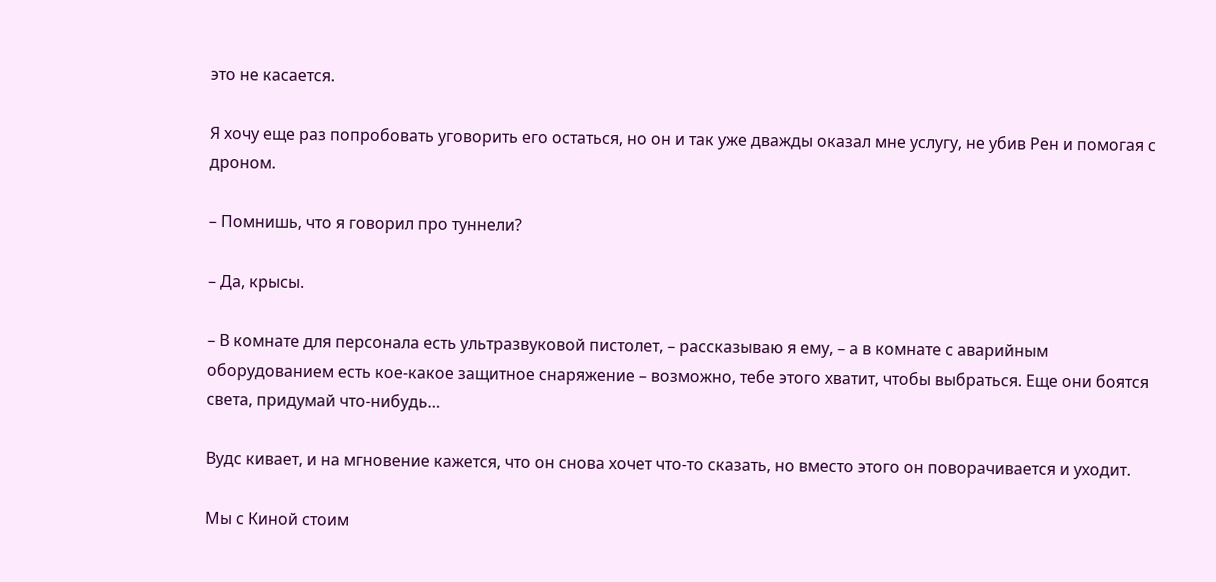это не касается.

Я хочу еще раз попробовать уговорить его остаться, но он и так уже дважды оказал мне услугу, не убив Рен и помогая с дроном.

– Помнишь, что я говорил про туннели?

– Да, крысы.

– В комнате для персонала есть ультразвуковой пистолет, – рассказываю я ему, – а в комнате с аварийным оборудованием есть кое-какое защитное снаряжение – возможно, тебе этого хватит, чтобы выбраться. Еще они боятся света, придумай что-нибудь…

Вудс кивает, и на мгновение кажется, что он снова хочет что-то сказать, но вместо этого он поворачивается и уходит.

Мы с Киной стоим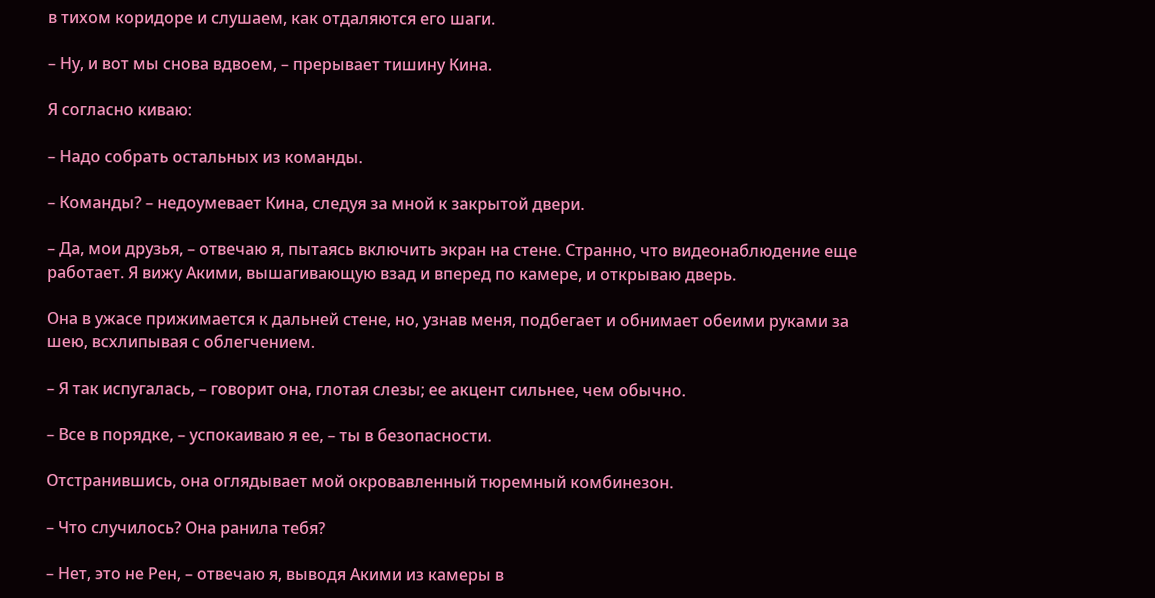в тихом коридоре и слушаем, как отдаляются его шаги.

– Ну, и вот мы снова вдвоем, – прерывает тишину Кина.

Я согласно киваю:

– Надо собрать остальных из команды.

– Команды? – недоумевает Кина, следуя за мной к закрытой двери.

– Да, мои друзья, – отвечаю я, пытаясь включить экран на стене. Странно, что видеонаблюдение еще работает. Я вижу Акими, вышагивающую взад и вперед по камере, и открываю дверь.

Она в ужасе прижимается к дальней стене, но, узнав меня, подбегает и обнимает обеими руками за шею, всхлипывая с облегчением.

– Я так испугалась, – говорит она, глотая слезы; ее акцент сильнее, чем обычно.

– Все в порядке, – успокаиваю я ее, – ты в безопасности.

Отстранившись, она оглядывает мой окровавленный тюремный комбинезон.

– Что случилось? Она ранила тебя?

– Нет, это не Рен, – отвечаю я, выводя Акими из камеры в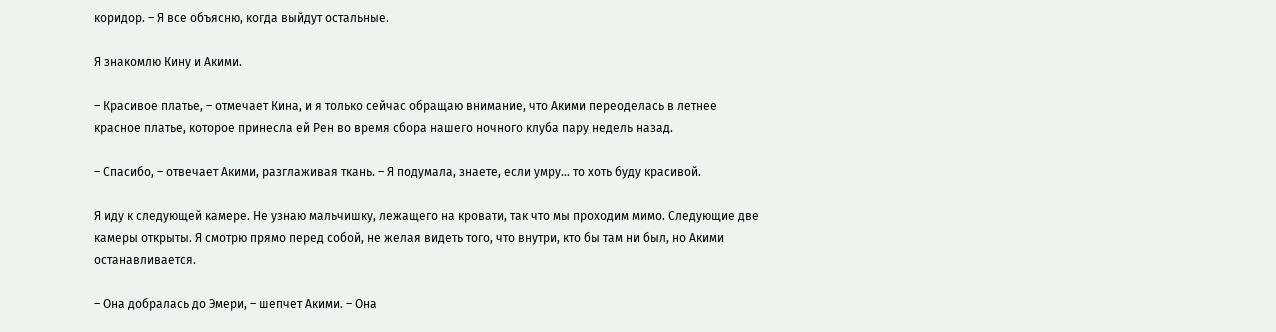коридор. – Я все объясню, когда выйдут остальные.

Я знакомлю Кину и Акими.

– Красивое платье, – отмечает Кина, и я только сейчас обращаю внимание, что Акими переоделась в летнее красное платье, которое принесла ей Рен во время сбора нашего ночного клуба пару недель назад.

– Спасибо, – отвечает Акими, разглаживая ткань. – Я подумала, знаете, если умру… то хоть буду красивой.

Я иду к следующей камере. Не узнаю мальчишку, лежащего на кровати, так что мы проходим мимо. Следующие две камеры открыты. Я смотрю прямо перед собой, не желая видеть того, что внутри, кто бы там ни был, но Акими останавливается.

– Она добралась до Эмери, – шепчет Акими. – Она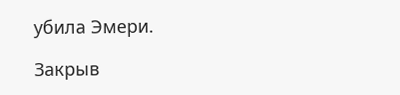убила Эмери.

Закрыв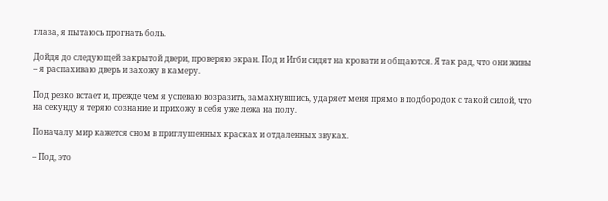глаза, я пытаюсь прогнать боль.

Дойдя до следующей закрытой двери, проверяю экран. Под и Игби сидят на кровати и общаются. Я так рад, что они живы – я распахиваю дверь и захожу в камеру.

Под резко встает и, прежде чем я успеваю возразить, замахнувшись, ударяет меня прямо в подбородок с такой силой, что на секунду я теряю сознание и прихожу в себя уже лежа на полу.

Поначалу мир кажется сном в приглушенных красках и отдаленных звуках.

– Под, это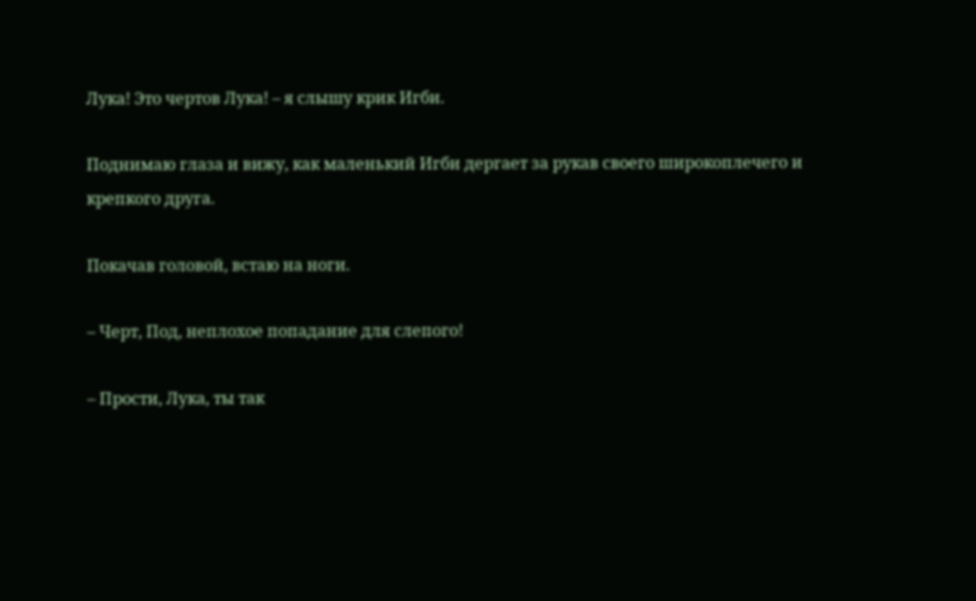Лука! Это чертов Лука! – я слышу крик Игби.

Поднимаю глаза и вижу, как маленький Игби дергает за рукав своего широкоплечего и крепкого друга.

Покачав головой, встаю на ноги.

– Черт, Под, неплохое попадание для слепого!

– Прости, Лука, ты так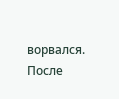ворвался. После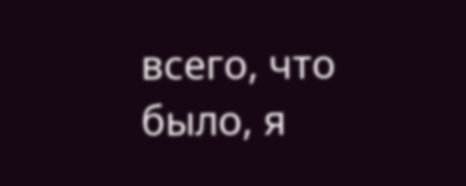всего, что было, я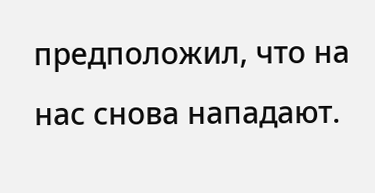предположил, что на нас снова нападают.